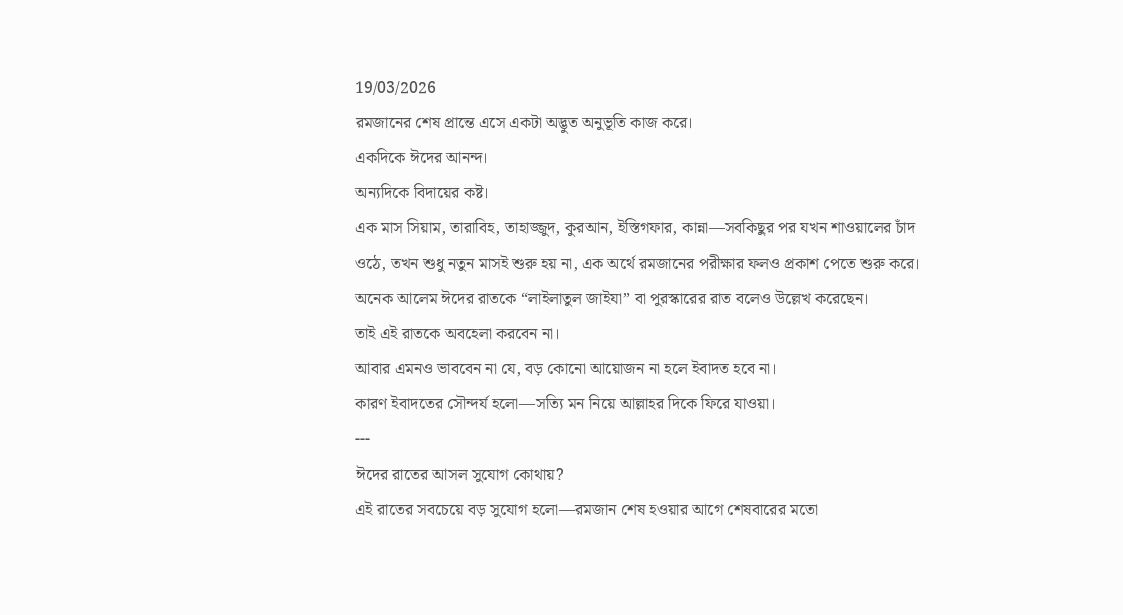19/03/2026
রমজানের শেষ প্রান্তে এসে একটা অদ্ভুত অনুভূতি কাজ করে।
একদিকে ঈদের আনন্দ।
অন্যদিকে বিদায়ের কষ্ট।
এক মাস সিয়াম, তারাবিহ, তাহাজ্জুদ, কুরআন, ইস্তিগফার, কান্না—সবকিছুর পর যখন শাওয়ালের চাঁদ ওঠে, তখন শুধু নতুন মাসই শুরু হয় না, এক অর্থে রমজানের পরীক্ষার ফলও প্রকাশ পেতে শুরু করে।
অনেক আলেম ঈদের রাতকে “লাইলাতুল জাইযা” বা পুরস্কারের রাত বলেও উল্লেখ করেছেন।
তাই এই রাতকে অবহেলা করবেন না।
আবার এমনও ভাববেন না যে, বড় কোনো আয়োজন না হলে ইবাদত হবে না।
কারণ ইবাদতের সৌন্দর্য হলো—সত্যি মন নিয়ে আল্লাহর দিকে ফিরে যাওয়া।
---
ঈদের রাতের আসল সুযোগ কোথায়?
এই রাতের সবচেয়ে বড় সুযোগ হলো—রমজান শেষ হওয়ার আগে শেষবারের মতো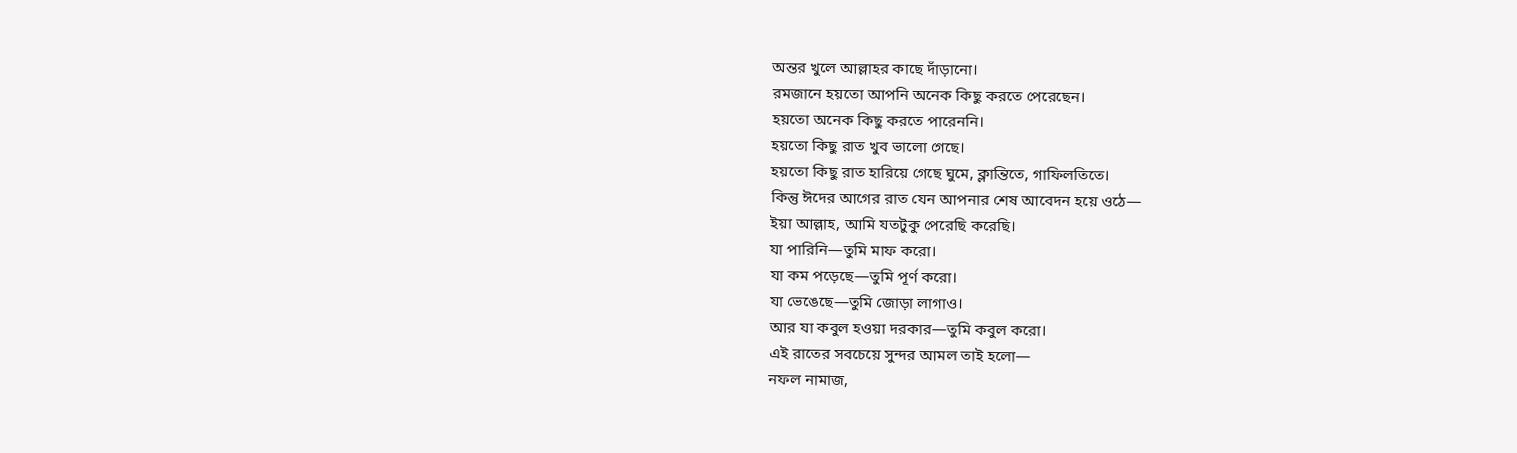অন্তর খুলে আল্লাহর কাছে দাঁড়ানো।
রমজানে হয়তো আপনি অনেক কিছু করতে পেরেছেন।
হয়তো অনেক কিছু করতে পারেননি।
হয়তো কিছু রাত খুব ভালো গেছে।
হয়তো কিছু রাত হারিয়ে গেছে ঘুমে, ক্লান্তিতে, গাফিলতিতে।
কিন্তু ঈদের আগের রাত যেন আপনার শেষ আবেদন হয়ে ওঠে—
ইয়া আল্লাহ, আমি যতটুকু পেরেছি করেছি।
যা পারিনি—তুমি মাফ করো।
যা কম পড়েছে—তুমি পূর্ণ করো।
যা ভেঙেছে—তুমি জোড়া লাগাও।
আর যা কবুল হওয়া দরকার—তুমি কবুল করো।
এই রাতের সবচেয়ে সুন্দর আমল তাই হলো—
নফল নামাজ,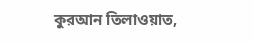কুরআন তিলাওয়াত,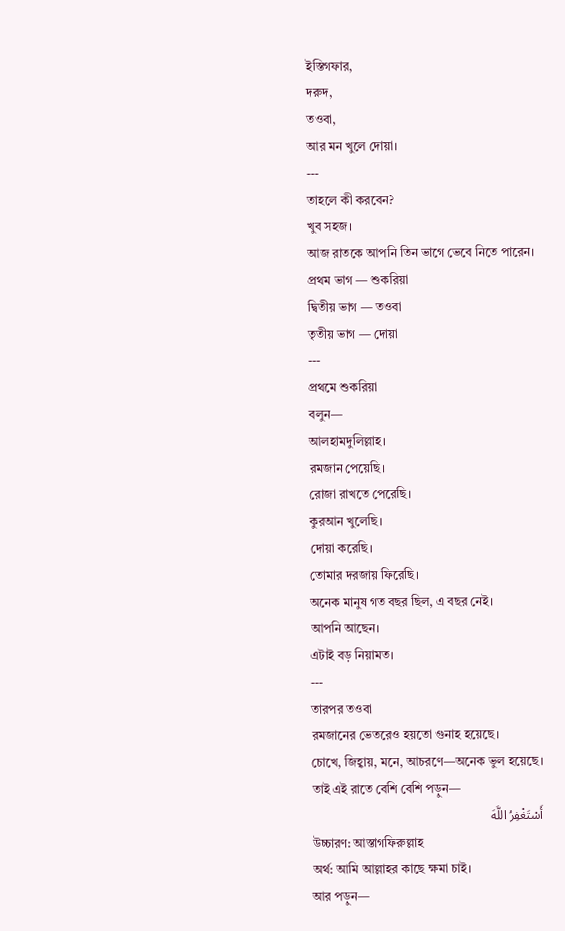ইস্তিগফার,
দরুদ,
তওবা,
আর মন খুলে দোয়া।
---
তাহলে কী করবেন?
খুব সহজ।
আজ রাতকে আপনি তিন ভাগে ভেবে নিতে পারেন।
প্রথম ভাগ — শুকরিয়া
দ্বিতীয় ভাগ — তওবা
তৃতীয় ভাগ — দোয়া
---
প্রথমে শুকরিয়া
বলুন—
আলহামদুলিল্লাহ।
রমজান পেয়েছি।
রোজা রাখতে পেরেছি।
কুরআন খুলেছি।
দোয়া করেছি।
তোমার দরজায় ফিরেছি।
অনেক মানুষ গত বছর ছিল, এ বছর নেই।
আপনি আছেন।
এটাই বড় নিয়ামত।
---
তারপর তওবা
রমজানের ভেতরেও হয়তো গুনাহ হয়েছে।
চোখে, জিহ্বায়, মনে, আচরণে—অনেক ভুল হয়েছে।
তাই এই রাতে বেশি বেশি পড়ুন—
أَسْتَغْفِرُ اللَّهَ
উচ্চারণ: আস্তাগফিরুল্লাহ
অর্থ: আমি আল্লাহর কাছে ক্ষমা চাই।
আর পড়ুন—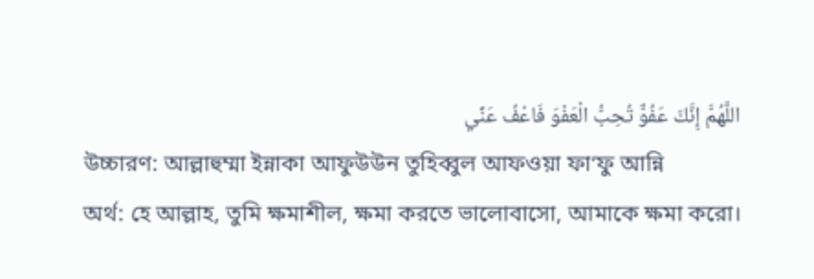اللَّهُمَّ إِنَّكَ عَفُوٌّ تُحِبُّ الْعَفْوَ فَاعْفُ عَنِّي
উচ্চারণ: আল্লাহুম্মা ইন্নাকা আফুউউন তুহিব্বুল আফওয়া ফা‘ফু আন্নি
অর্থ: হে আল্লাহ, তুমি ক্ষমাশীল, ক্ষমা করতে ভালোবাসো, আমাকে ক্ষমা করো।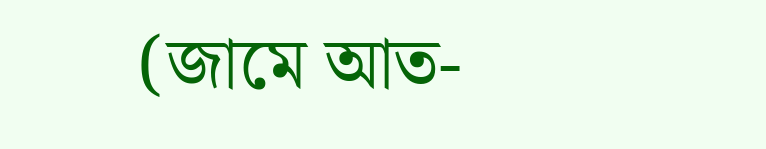(জামে আত-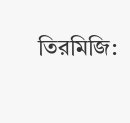তিরমিজি: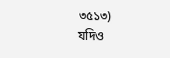৩৫১৩)
যদিও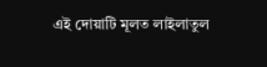এই দোয়াটি মূলত লাইলাতুল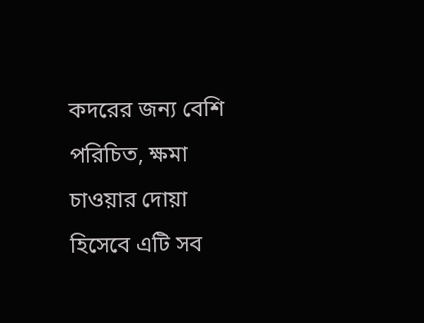কদরের জন্য বেশি পরিচিত, ক্ষমা চাওয়ার দোয়া হিসেবে এটি সব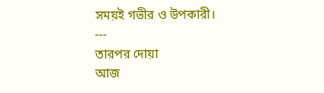সময়ই গভীর ও উপকারী।
---
তারপর দোয়া
আজ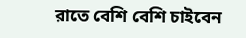রাতে বেশি বেশি চাইবেন